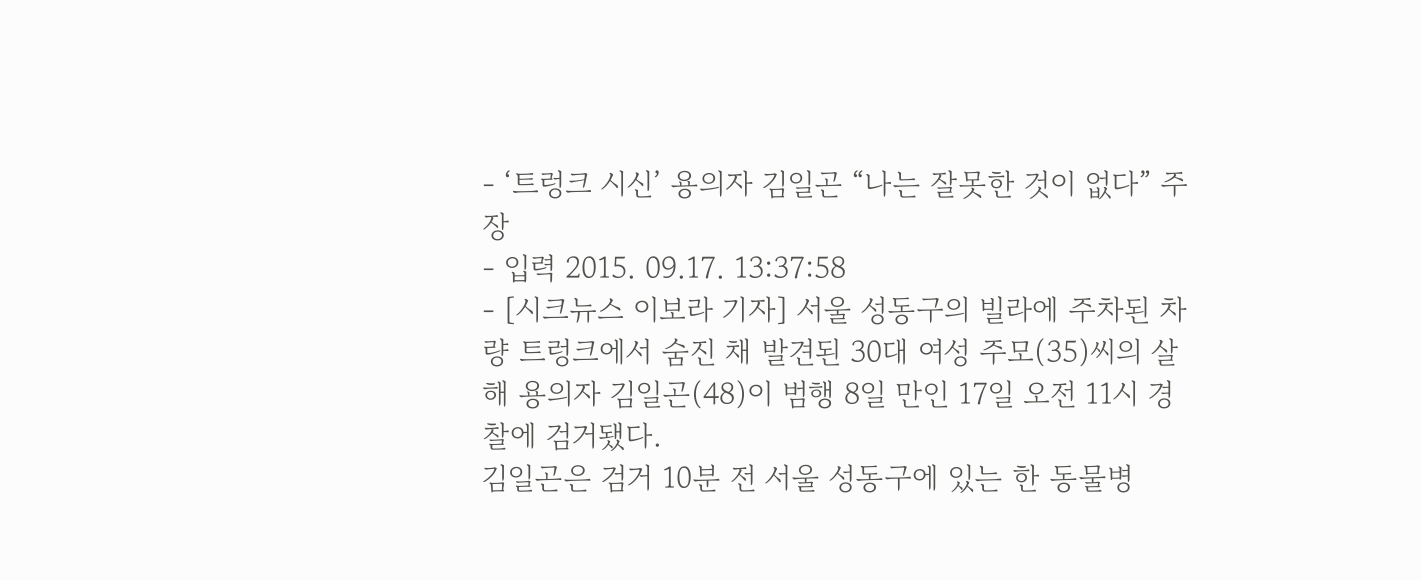- ‘트렁크 시신’ 용의자 김일곤 “나는 잘못한 것이 없다” 주장
- 입력 2015. 09.17. 13:37:58
- [시크뉴스 이보라 기자] 서울 성동구의 빌라에 주차된 차량 트렁크에서 숨진 채 발견된 30대 여성 주모(35)씨의 살해 용의자 김일곤(48)이 범행 8일 만인 17일 오전 11시 경찰에 검거됐다.
김일곤은 검거 10분 전 서울 성동구에 있는 한 동물병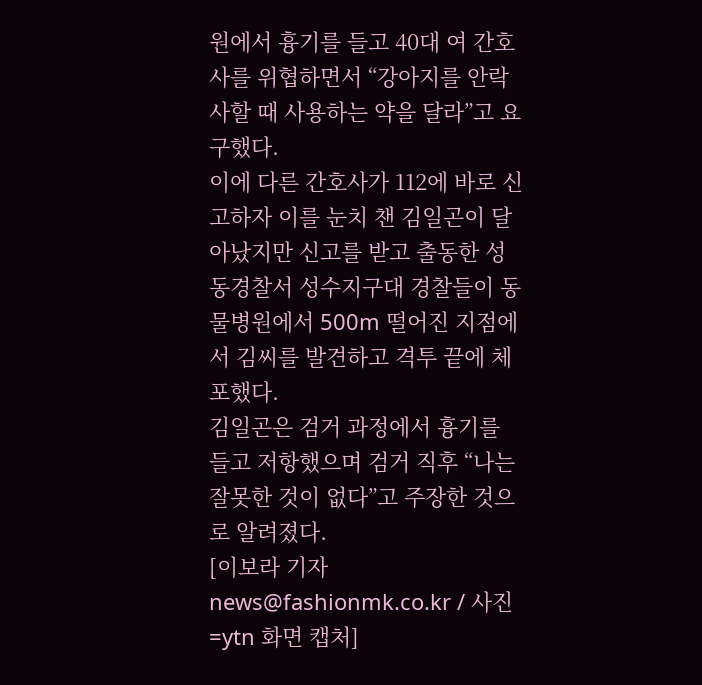원에서 흉기를 들고 40대 여 간호사를 위협하면서 “강아지를 안락사할 때 사용하는 약을 달라”고 요구했다.
이에 다른 간호사가 112에 바로 신고하자 이를 눈치 챈 김일곤이 달아났지만 신고를 받고 출동한 성동경찰서 성수지구대 경찰들이 동물병원에서 500m 떨어진 지점에서 김씨를 발견하고 격투 끝에 체포했다.
김일곤은 검거 과정에서 흉기를 들고 저항했으며 검거 직후 “나는 잘못한 것이 없다”고 주장한 것으로 알려졌다.
[이보라 기자 news@fashionmk.co.kr / 사진=ytn 화면 캡처]